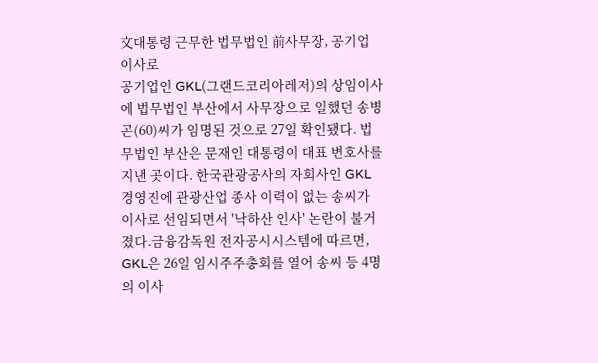文대통령 근무한 법무법인 前사무장, 공기업 이사로
공기업인 GKL(그랜드코리아레저)의 상임이사에 법무법인 부산에서 사무장으로 일했던 송병곤(60)씨가 임명된 것으로 27일 확인됐다. 법무법인 부산은 문재인 대통령이 대표 변호사를 지낸 곳이다. 한국관광공사의 자회사인 GKL 경영진에 관광산업 종사 이력이 없는 송씨가 이사로 선임되면서 '낙하산 인사' 논란이 불거졌다.금융감독원 전자공시시스템에 따르면, GKL은 26일 임시주주총회를 열어 송씨 등 4명의 이사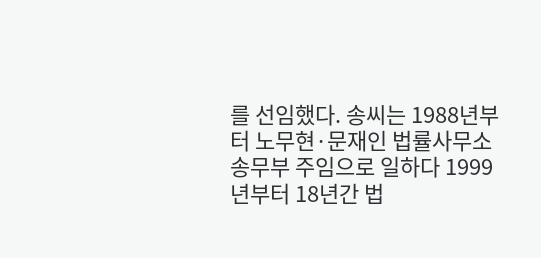를 선임했다. 송씨는 1988년부터 노무현·문재인 법률사무소 송무부 주임으로 일하다 1999년부터 18년간 법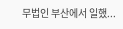무법인 부산에서 일했...